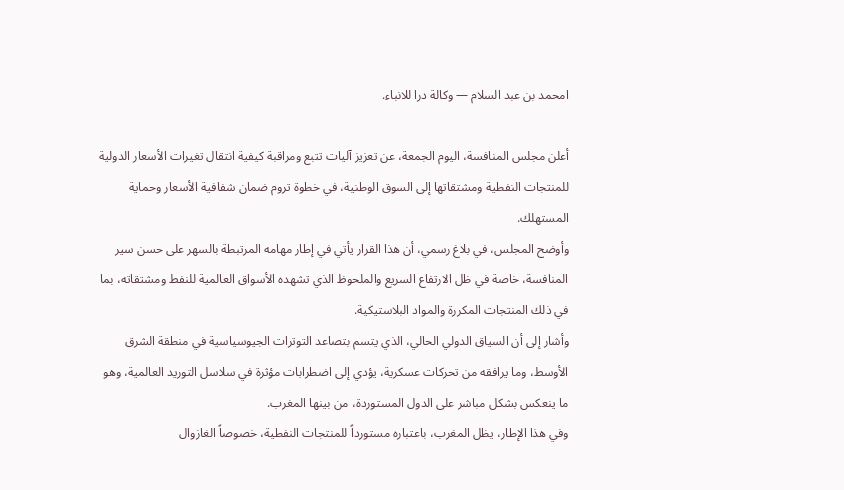امحمد بن عبد السلام — وكالة درا للانباء.

أعلن مجلس المنافسة، اليوم الجمعة، عن تعزيز آليات تتبع ومراقبة كيفية انتقال تغيرات الأسعار الدولية للمنتجات النفطية ومشتقاتها إلى السوق الوطنية، في خطوة تروم ضمان شفافية الأسعار وحماية المستهلك.
وأوضح المجلس، في بلاغ رسمي، أن هذا القرار يأتي في إطار مهامه المرتبطة بالسهر على حسن سير المنافسة، خاصة في ظل الارتفاع السريع والملحوظ الذي تشهده الأسواق العالمية للنفط ومشتقاته، بما في ذلك المنتجات المكررة والمواد البلاستيكية.
وأشار إلى أن السياق الدولي الحالي، الذي يتسم بتصاعد التوترات الجيوسياسية في منطقة الشرق الأوسط، وما يرافقه من تحركات عسكرية، يؤدي إلى اضطرابات مؤثرة في سلاسل التوريد العالمية، وهو ما ينعكس بشكل مباشر على الدول المستوردة، من بينها المغرب.
وفي هذا الإطار، يظل المغرب، باعتباره مستورداً للمنتجات النفطية، خصوصاً الغازوال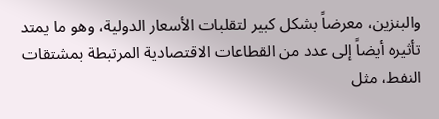والبنزين، معرضاً بشكل كبير لتقلبات الأسعار الدولية، وهو ما يمتد تأثيره أيضاً إلى عدد من القطاعات الاقتصادية المرتبطة بمشتقات النفط، مثل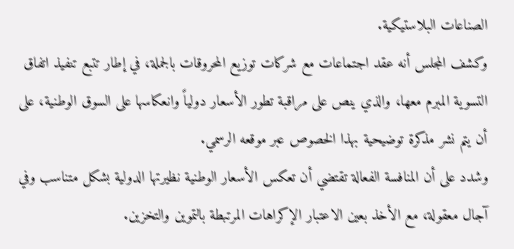الصناعات البلاستيكية.
وكشف المجلس أنه عقد اجتماعات مع شركات توزيع المحروقات بالجملة، في إطار تتبع تنفيذ اتفاق التسوية المبرم معها، والذي ينص على مراقبة تطور الأسعار دولياً وانعكاسها على السوق الوطنية، على أن يتم نشر مذكرة توضيحية بهذا الخصوص عبر موقعه الرسمي.
وشدد على أن المنافسة الفعالة تقتضي أن تعكس الأسعار الوطنية نظيرتها الدولية بشكل متناسب وفي آجال معقولة، مع الأخذ بعين الاعتبار الإكراهات المرتبطة بالتموين والتخزين.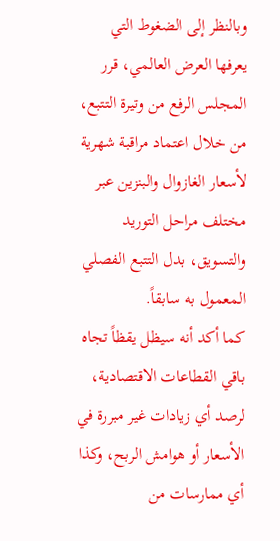وبالنظر إلى الضغوط التي يعرفها العرض العالمي، قرر المجلس الرفع من وتيرة التتبع، من خلال اعتماد مراقبة شهرية لأسعار الغازوال والبنزين عبر مختلف مراحل التوريد والتسويق، بدل التتبع الفصلي المعمول به سابقاً.
كما أكد أنه سيظل يقظاً تجاه باقي القطاعات الاقتصادية، لرصد أي زيادات غير مبررة في الأسعار أو هوامش الربح، وكذا أي ممارسات من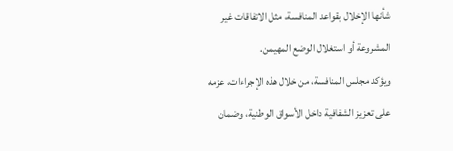شأنها الإخلال بقواعد المنافسة، مثل الاتفاقات غير المشروعة أو استغلال الوضع المهيمن.
ويؤكد مجلس المنافسة، من خلال هذه الإجراءات، عزمه على تعزيز الشفافية داخل الأسواق الوطنية، وضمان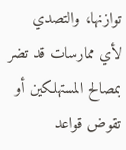توازنها، والتصدي لأي ممارسات قد تضر بمصالح المستهلكين أو تقوض قواعد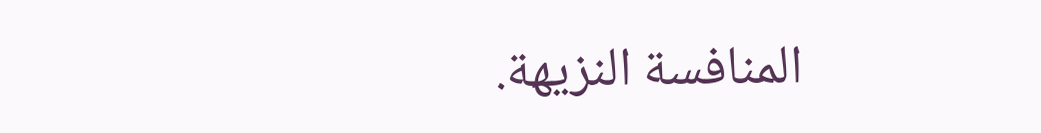المنافسة النزيهة.